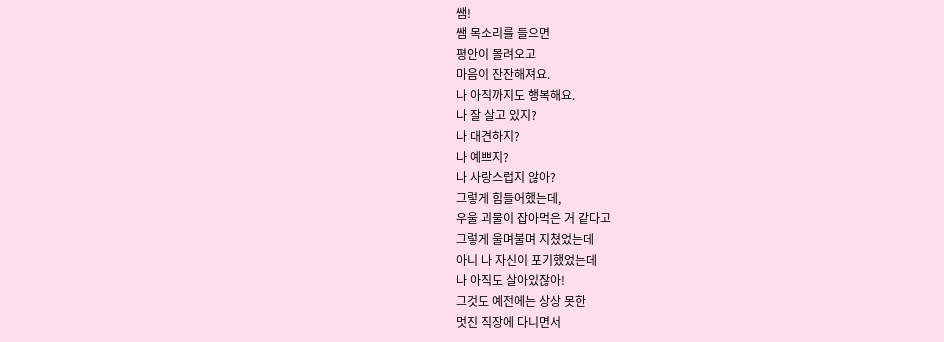쌤!
쌤 목소리를 들으면
평안이 몰려오고
마음이 잔잔해져요.
나 아직까지도 행복해요.
나 잘 살고 있지?
나 대견하지?
나 예쁘지?
나 사랑스럽지 않아?
그렇게 힘들어했는데,
우울 괴물이 잡아먹은 거 같다고
그렇게 울며불며 지쳤었는데
아니 나 자신이 포기했었는데
나 아직도 살아있잖아!
그것도 예전에는 상상 못한
멋진 직장에 다니면서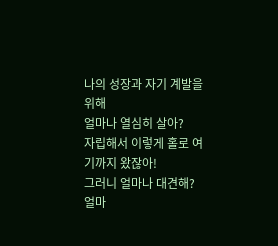나의 성장과 자기 계발을 위해
얼마나 열심히 살아?
자립해서 이렇게 홀로 여기까지 왔잖아!
그러니 얼마나 대견해?
얼마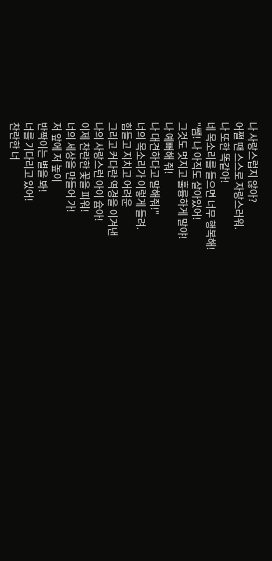나 사랑스럽지 않아?
어쩔 땐 스스로 자랑스러워.
나 또한 똑같아!
네 목소리를 들으면 너무 행복해!
"쌤! 나 아직도 살아있어!
그것도 멋지고 훌륭하게 말야!
나 예뻐해 줘!
나 대견하다고 말해줘!"
너의 목소리가 이렇게 들려.
힘들고 지치고 어려운
그리고 커다란 역경을 이겨낸
나의 사랑스런 아이 슘아!
이제 찬란한 꽃을 피워!
너의 세상을 만들어 가!
저 앞에 저 높이
반짝이는 별을 봐!
너를 기다리고 있어!
찬란한 너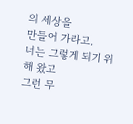의 세상을
만들어 가라고.
너는 그렇게 되기 위해 왔고
그런 무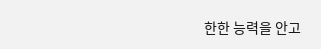한한 능력을 안고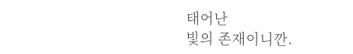태어난
빛의 존재이니깐.